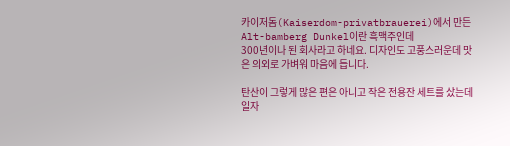카이저돔(Kaiserdom-privatbrauerei)에서 만든 Alt-bamberg Dunkel이란 흑맥주인데
300년이나 된 회사라고 하네요. 디자인도 고풍스러운데 맛은 의외로 가벼워 마음에 듭니다.

탄산이 그렇게 많은 편은 아니고 작은 전용잔 세트를 샀는데 일자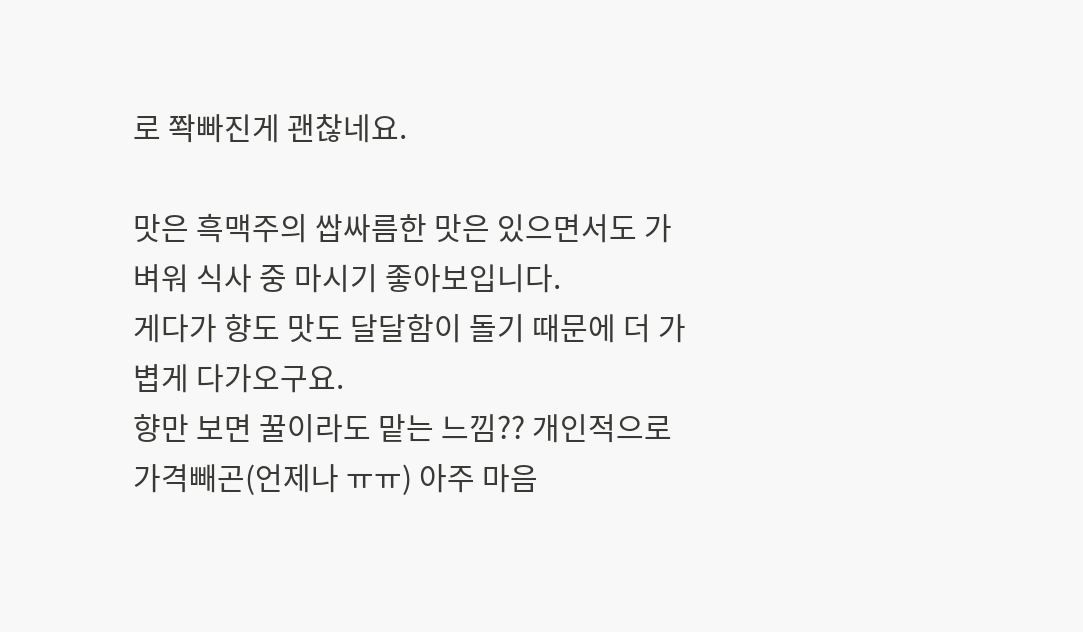로 쫙빠진게 괜찮네요.

맛은 흑맥주의 쌉싸름한 맛은 있으면서도 가벼워 식사 중 마시기 좋아보입니다.
게다가 향도 맛도 달달함이 돌기 때문에 더 가볍게 다가오구요.
향만 보면 꿀이라도 맡는 느낌?? 개인적으로 가격빼곤(언제나 ㅠㅠ) 아주 마음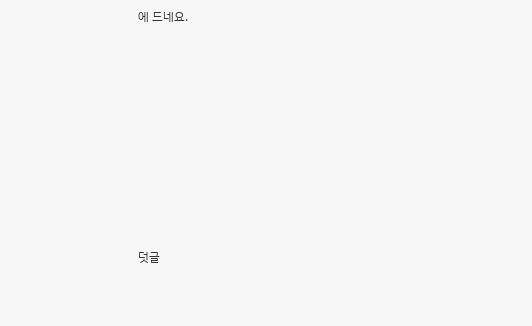에 드네요.









덧글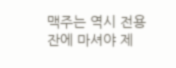맥주는 역시 전용잔에 마셔야 제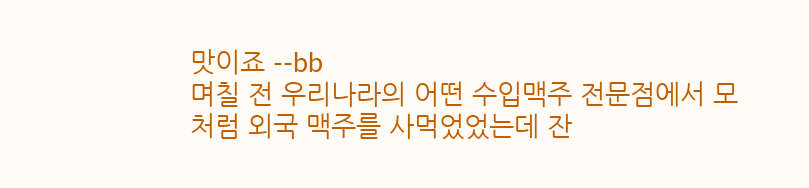맛이죠 --bb
며칠 전 우리나라의 어떤 수입맥주 전문점에서 모처럼 외국 맥주를 사먹었었는데 잔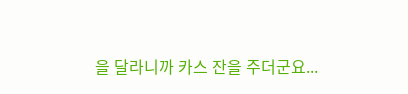을 달라니까 카스 잔을 주더군요...